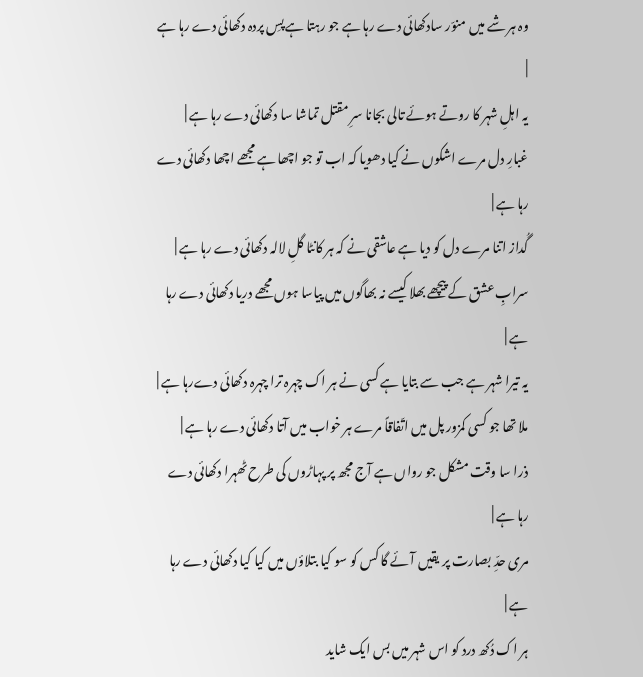وہ ہر شے میں منوّر سادکھائی دے رہا ہے جو رہتا ہے پسِ پردہ دکھائی دے رہا ہے |
یہ اہلِ شہر کا روتے ہوئے تالی بجانا سرِ مقتل تماشا سا دکھائی دے رہا ہے |
غبارِ دل مرے اشکوں نے کیا دھویا کہ اب تو جو اچھا ہے مجھے اچھا دکھائی دے رہا ہے |
گُداز اتنا مرے دل کو دیا ہے عاشقی نے کہ ہر کانٹا گلِ لالہ دکھائی دے رہا ہے |
سرابِ عشق کے پیچھے بھلا کیسے نہ بھاگوں میں پیاسا ہوں مجھے دریا دکھائی دے رہا ہے |
یہ تیرا شہر ہے جب سے بتایا ہے کسی نے ہر اک چہرہ ترا چہرہ دکھائی دےرہا ہے |
ملا تھا جو کسی کمزور پل میں اتّفاقاً مرے ہر خواب میں آتا دکھائی دے رہا ہے |
ذرا سا وقت مشکل جو رواں ہے آج مجھ پر پہاڑوں کی طرح ٹھہرا دکھائی دے رہا ہے |
مری حدِّ بصارت پر یقیں آئے گا کس کو سو کیا بتلاؤں میں کیا کیا دکھائی دے رہا ہے |
ہر اک دُکھ درد کو اس شہر میں بس ایک شاید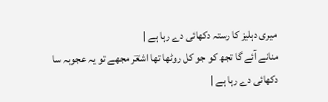میری دہلیز کا رستہ دکھائی دے رہا ہے |
منانے آئے گا تجھ کو جو کل روٹھا تھا اشعؔر مجھے تو یہ عجوبہ سا دکھائی دے رہا ہے |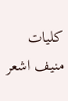کلیات منیف اشعر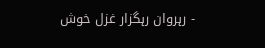- رہروان رہگزار غزل خوش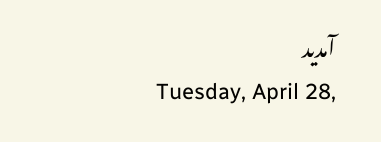آمدید
Tuesday, April 28,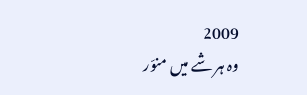2009
وہ ہر شے میں منوّر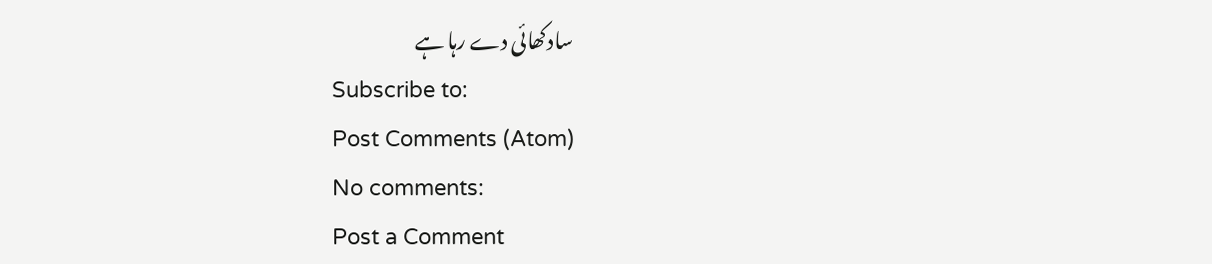سادکھائی دے رہا ہے
Subscribe to:
Post Comments (Atom)
No comments:
Post a Comment